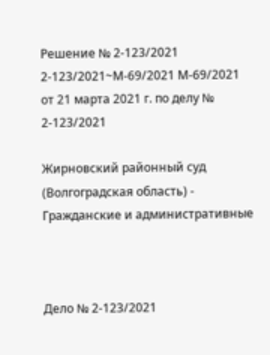Решение № 2-123/2021 2-123/2021~М-69/2021 М-69/2021 от 21 марта 2021 г. по делу № 2-123/2021

Жирновский районный суд (Волгоградская область) - Гражданские и административные



Дело № 2-123/2021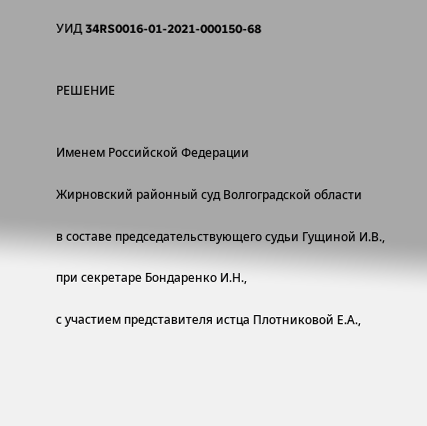УИД 34RS0016-01-2021-000150-68


РЕШЕНИЕ


Именем Российской Федерации

Жирновский районный суд Волгоградской области

в составе председательствующего судьи Гущиной И.В.,

при секретаре Бондаренко И.Н.,

с участием представителя истца Плотниковой Е.А.,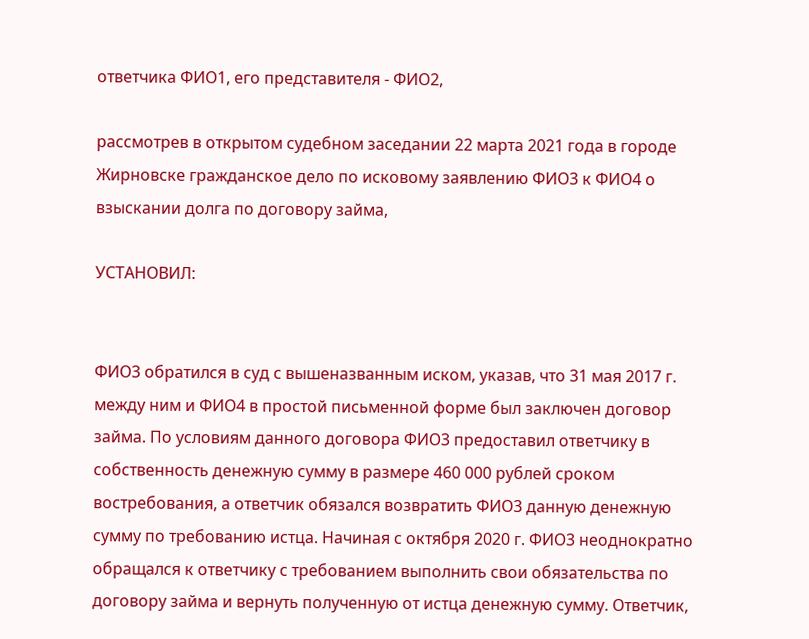ответчика ФИО1, его представителя - ФИО2,

рассмотрев в открытом судебном заседании 22 марта 2021 года в городе Жирновске гражданское дело по исковому заявлению ФИО3 к ФИО4 о взыскании долга по договору займа,

УСТАНОВИЛ:


ФИО3 обратился в суд с вышеназванным иском, указав, что 31 мая 2017 г. между ним и ФИО4 в простой письменной форме был заключен договор займа. По условиям данного договора ФИО3 предоставил ответчику в собственность денежную сумму в размере 460 000 рублей сроком востребования, а ответчик обязался возвратить ФИО3 данную денежную сумму по требованию истца. Начиная с октября 2020 г. ФИО3 неоднократно обращался к ответчику с требованием выполнить свои обязательства по договору займа и вернуть полученную от истца денежную сумму. Ответчик,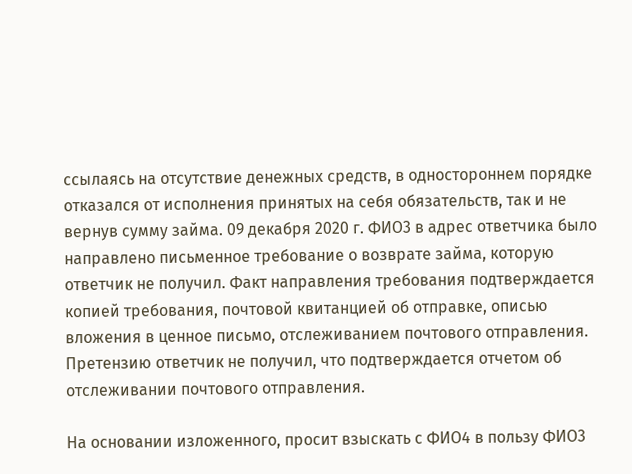ссылаясь на отсутствие денежных средств, в одностороннем порядке отказался от исполнения принятых на себя обязательств, так и не вернув сумму займа. 09 декабря 2020 г. ФИО3 в адрес ответчика было направлено письменное требование о возврате займа, которую ответчик не получил. Факт направления требования подтверждается копией требования, почтовой квитанцией об отправке, описью вложения в ценное письмо, отслеживанием почтового отправления. Претензию ответчик не получил, что подтверждается отчетом об отслеживании почтового отправления.

На основании изложенного, просит взыскать с ФИО4 в пользу ФИО3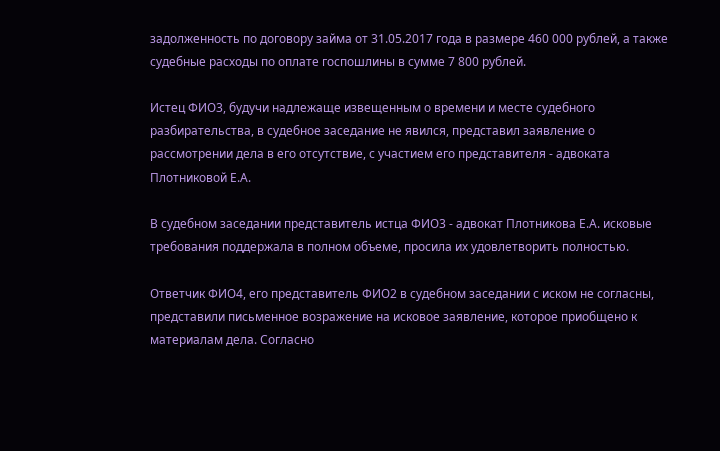задолженность по договору займа от 31.05.2017 года в размере 460 000 рублей, а также судебные расходы по оплате госпошлины в сумме 7 800 рублей.

Истец ФИО3, будучи надлежаще извещенным о времени и месте судебного разбирательства, в судебное заседание не явился, представил заявление о рассмотрении дела в его отсутствие, с участием его представителя - адвоката Плотниковой Е.А.

В судебном заседании представитель истца ФИО3 - адвокат Плотникова Е.А. исковые требования поддержала в полном объеме, просила их удовлетворить полностью.

Ответчик ФИО4, его представитель ФИО2 в судебном заседании с иском не согласны, представили письменное возражение на исковое заявление, которое приобщено к материалам дела. Согласно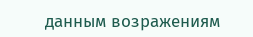данным возражениям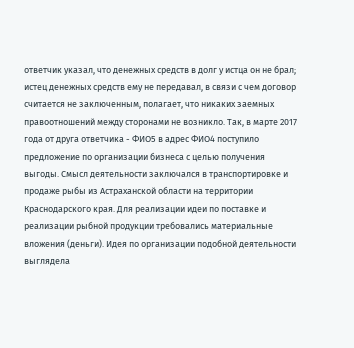ответчик указал, что денежных средств в долг у истца он не брал; истец денежных средств ему не передавал, в связи с чем договор считается не заключенным, полагает, что никаких заемных правоотношений между сторонами не возникло. Так, в марте 2017 года от друга ответчика - ФИО5 в адрес ФИО4 поступило предложение по организации бизнеса с целью получения выгоды. Смысл деятельности заключался в транспортировке и продаже рыбы из Астраханской области на территории Краснодарского края. Для реализации идеи по поставке и реализации рыбной продукции требовались материальные вложения (деньги). Идея по организации подобной деятельности выглядела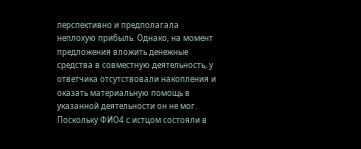перспективно и предполагала неплохую прибыль. Однако, на момент предложения вложить денежные средства в совместную деятельность, у ответчика отсутствовали накопления и оказать материальную помощь в указанной деятельности он не мог. Поскольку ФИО4 с истцом состояли в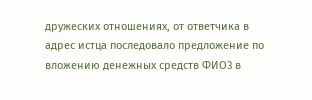дружеских отношениях, от ответчика в адрес истца последовало предложение по вложению денежных средств ФИО3 в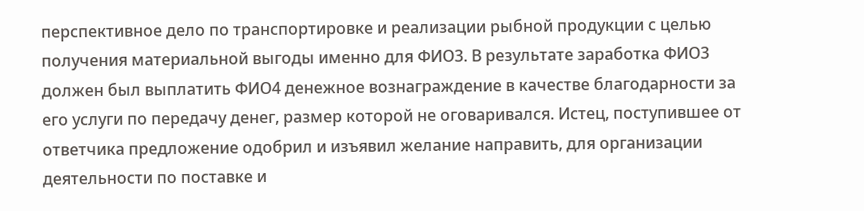перспективное дело по транспортировке и реализации рыбной продукции с целью получения материальной выгоды именно для ФИО3. В результате заработка ФИО3 должен был выплатить ФИО4 денежное вознаграждение в качестве благодарности за его услуги по передачу денег, размер которой не оговаривался. Истец, поступившее от ответчика предложение одобрил и изъявил желание направить, для организации деятельности по поставке и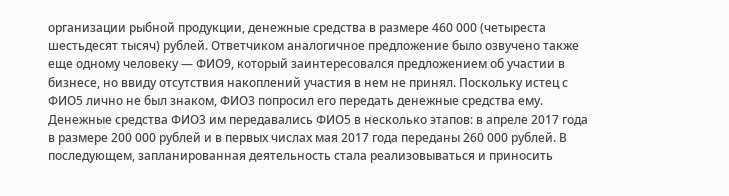организации рыбной продукции, денежные средства в размере 460 000 (четыреста шестьдесят тысяч) рублей. Ответчиком аналогичное предложение было озвучено также еще одному человеку — ФИО9, который заинтересовался предложением об участии в бизнесе, но ввиду отсутствия накоплений участия в нем не принял. Поскольку истец с ФИО5 лично не был знаком, ФИО3 попросил его передать денежные средства ему. Денежные средства ФИО3 им передавались ФИО5 в несколько этапов: в апреле 2017 года в размере 200 000 рублей и в первых числах мая 2017 года переданы 260 000 рублей. В последующем, запланированная деятельность стала реализовываться и приносить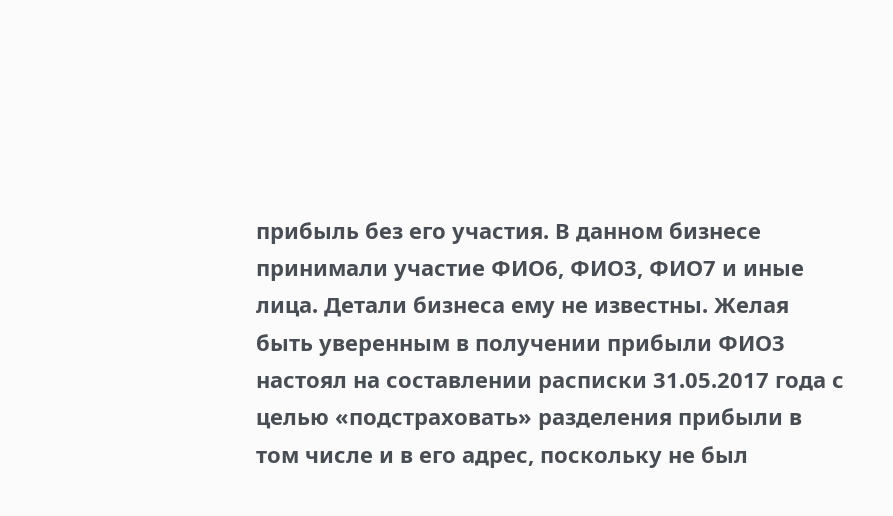прибыль без его участия. В данном бизнесе принимали участие ФИО6, ФИО3, ФИО7 и иные лица. Детали бизнеса ему не известны. Желая быть уверенным в получении прибыли ФИО3 настоял на составлении расписки 31.05.2017 года с целью «подстраховать» разделения прибыли в том числе и в его адрес, поскольку не был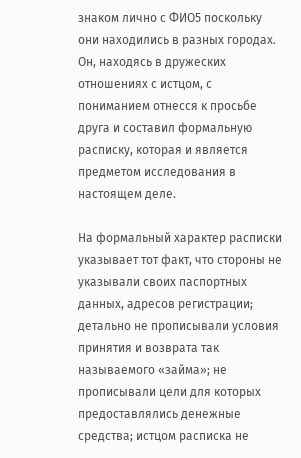знаком лично с ФИО5 поскольку они находились в разных городах. Он, находясь в дружеских отношениях с истцом, с пониманием отнесся к просьбе друга и составил формальную расписку, которая и является предметом исследования в настоящем деле.

На формальный характер расписки указывает тот факт, что стороны не указывали своих паспортных данных, адресов регистрации; детально не прописывали условия принятия и возврата так называемого «займа»; не прописывали цели для которых предоставлялись денежные средства; истцом расписка не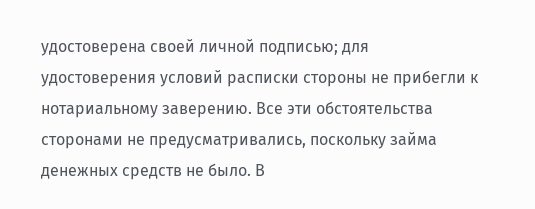удостоверена своей личной подписью; для удостоверения условий расписки стороны не прибегли к нотариальному заверению. Все эти обстоятельства сторонами не предусматривались, поскольку займа денежных средств не было. В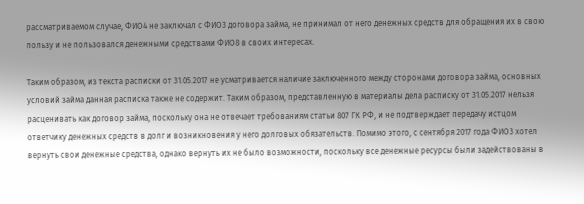рассматриваемом случае, ФИО4 не заключал с ФИО3 договора займа, не принимал от него денежных средств для обращения их в свою пользу и не пользовался денежными средствами ФИО8 в своих интересах.

Таким образом, из текста расписки от 31.05.2017 не усматривается наличие заключенного между сторонами договора займа, основных условий займа данная расписка также не содержит. Таким образом, представленную в материалы дела расписку от 31.05.2017 нельзя расценивать как договор займа, поскольку она не отвечает требованиям статьи 807 ГК РФ, и не подтверждает передачу истцом ответчику денежных средств в долг и возникновения у него долговых обязательств. Помимо этого, с сентября 2017 года ФИО3 хотел вернуть свои денежные средства, однако вернуть их не было возможности, поскольку все денежные ресурсы были задействованы в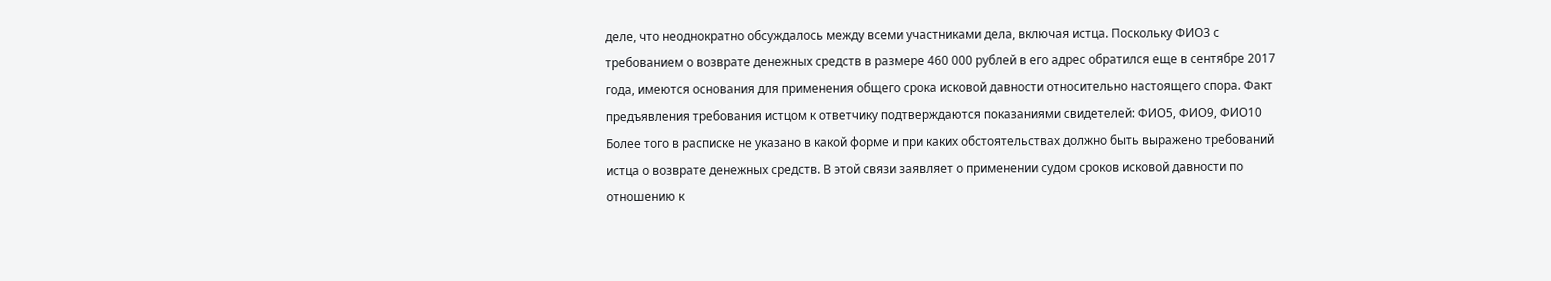деле, что неоднократно обсуждалось между всеми участниками дела, включая истца. Поскольку ФИО3 с требованием о возврате денежных средств в размере 460 000 рублей в его адрес обратился еще в сентябре 2017 года, имеются основания для применения общего срока исковой давности относительно настоящего спора. Факт предъявления требования истцом к ответчику подтверждаются показаниями свидетелей: ФИО5, ФИО9, ФИО10 Более того в расписке не указано в какой форме и при каких обстоятельствах должно быть выражено требований истца о возврате денежных средств. В этой связи заявляет о применении судом сроков исковой давности по отношению к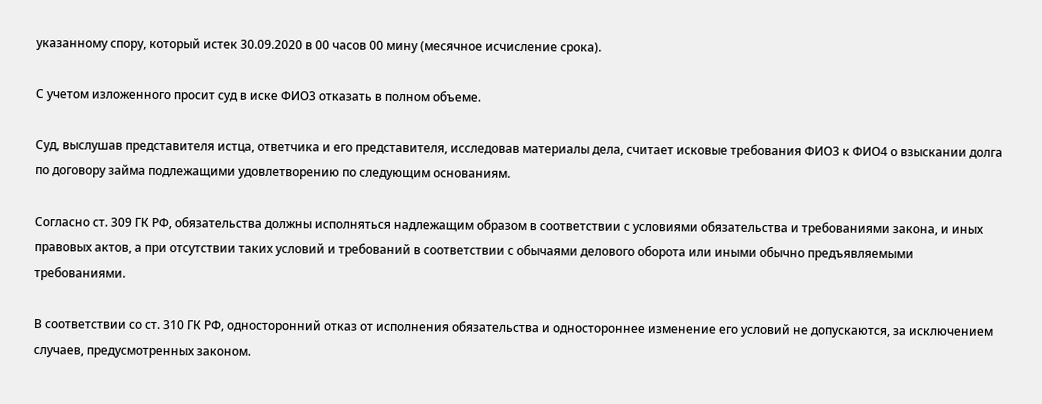указанному спору, который истек 30.09.2020 в 00 часов 00 мину (месячное исчисление срока).

С учетом изложенного просит суд в иске ФИО3 отказать в полном объеме.

Суд, выслушав представителя истца, ответчика и его представителя, исследовав материалы дела, считает исковые требования ФИО3 к ФИО4 о взыскании долга по договору займа подлежащими удовлетворению по следующим основаниям.

Согласно ст. 309 ГК РФ, обязательства должны исполняться надлежащим образом в соответствии с условиями обязательства и требованиями закона, и иных правовых актов, а при отсутствии таких условий и требований в соответствии с обычаями делового оборота или иными обычно предъявляемыми требованиями.

В соответствии со ст. 310 ГК РФ, односторонний отказ от исполнения обязательства и одностороннее изменение его условий не допускаются, за исключением случаев, предусмотренных законом.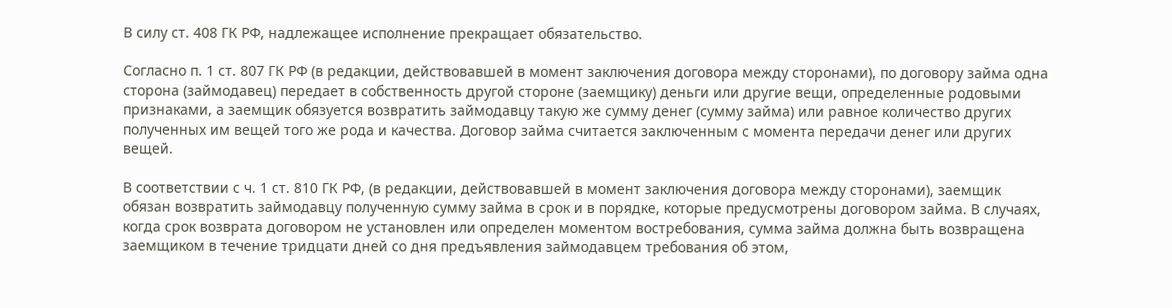В силу ст. 408 ГК РФ, надлежащее исполнение прекращает обязательство.

Согласно п. 1 ст. 807 ГК РФ (в редакции, действовавшей в момент заключения договора между сторонами), по договору займа одна сторона (займодавец) передает в собственность другой стороне (заемщику) деньги или другие вещи, определенные родовыми признаками, а заемщик обязуется возвратить займодавцу такую же сумму денег (сумму займа) или равное количество других полученных им вещей того же рода и качества. Договор займа считается заключенным с момента передачи денег или других вещей.

В соответствии с ч. 1 ст. 810 ГК РФ, (в редакции, действовавшей в момент заключения договора между сторонами), заемщик обязан возвратить займодавцу полученную сумму займа в срок и в порядке, которые предусмотрены договором займа. В случаях, когда срок возврата договором не установлен или определен моментом востребования, сумма займа должна быть возвращена заемщиком в течение тридцати дней со дня предъявления займодавцем требования об этом,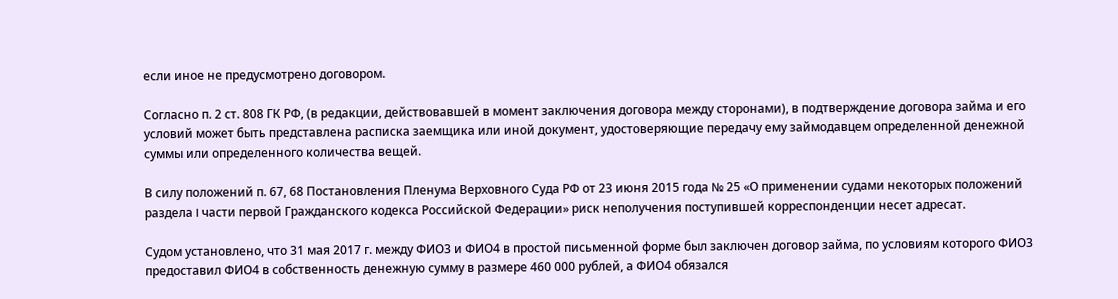если иное не предусмотрено договором.

Согласно п. 2 ст. 808 ГК РФ, (в редакции, действовавшей в момент заключения договора между сторонами), в подтверждение договора займа и его условий может быть представлена расписка заемщика или иной документ, удостоверяющие передачу ему займодавцем определенной денежной суммы или определенного количества вещей.

В силу положений п. 67, 68 Постановления Пленума Верховного Суда РФ от 23 июня 2015 года № 25 «О применении судами некоторых положений раздела I части первой Гражданского кодекса Российской Федерации» риск неполучения поступившей корреспонденции несет адресат.

Судом установлено, что 31 мая 2017 г. между ФИО3 и ФИО4 в простой письменной форме был заключен договор займа, по условиям которого ФИО3 предоставил ФИО4 в собственность денежную сумму в размере 460 000 рублей, а ФИО4 обязался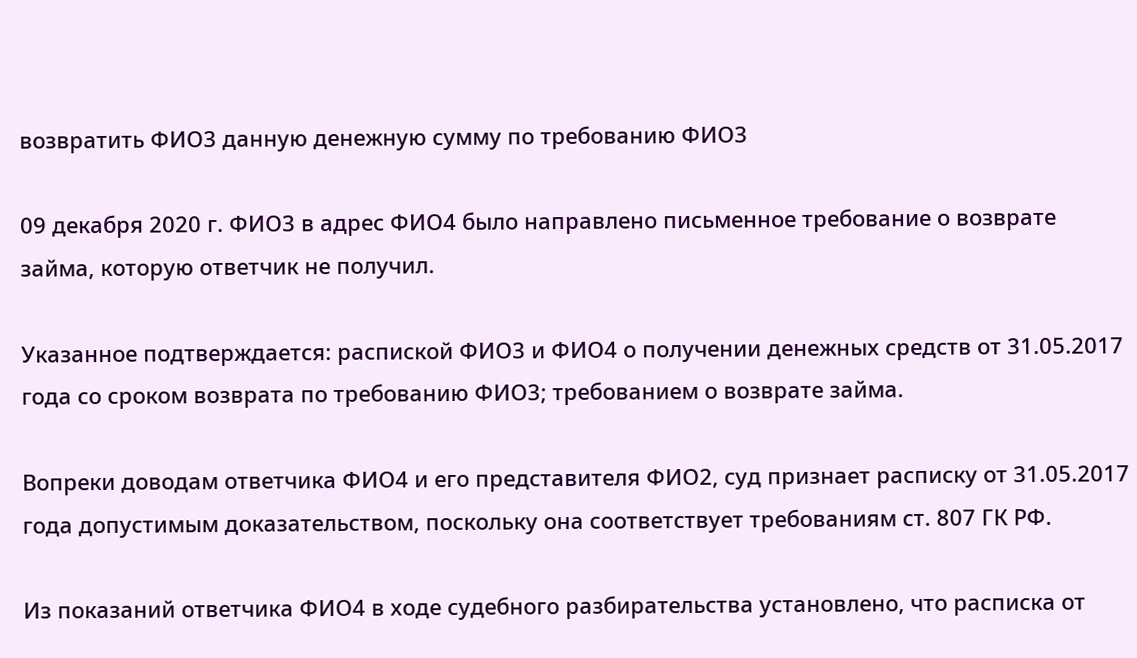возвратить ФИО3 данную денежную сумму по требованию ФИО3

09 декабря 2020 г. ФИО3 в адрес ФИО4 было направлено письменное требование о возврате займа, которую ответчик не получил.

Указанное подтверждается: распиской ФИО3 и ФИО4 о получении денежных средств от 31.05.2017 года со сроком возврата по требованию ФИО3; требованием о возврате займа.

Вопреки доводам ответчика ФИО4 и его представителя ФИО2, суд признает расписку от 31.05.2017 года допустимым доказательством, поскольку она соответствует требованиям ст. 807 ГК РФ.

Из показаний ответчика ФИО4 в ходе судебного разбирательства установлено, что расписка от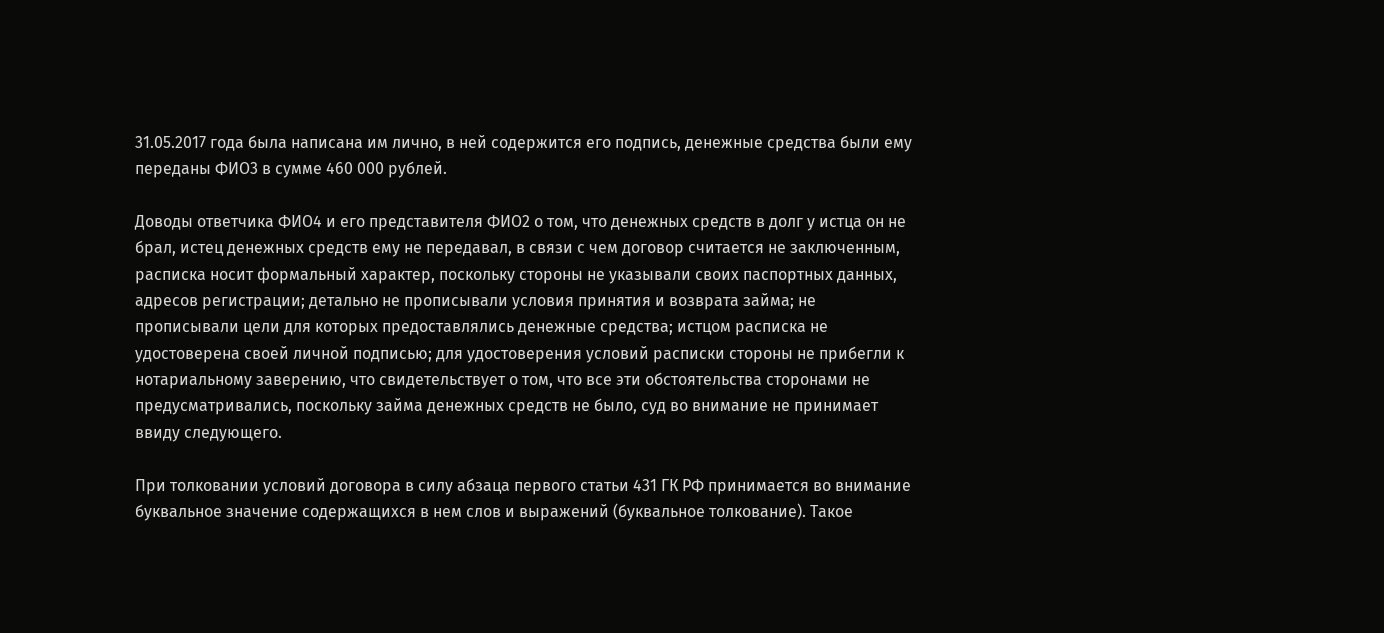31.05.2017 года была написана им лично, в ней содержится его подпись, денежные средства были ему переданы ФИО3 в сумме 460 000 рублей.

Доводы ответчика ФИО4 и его представителя ФИО2 о том, что денежных средств в долг у истца он не брал, истец денежных средств ему не передавал, в связи с чем договор считается не заключенным, расписка носит формальный характер, поскольку стороны не указывали своих паспортных данных, адресов регистрации; детально не прописывали условия принятия и возврата займа; не прописывали цели для которых предоставлялись денежные средства; истцом расписка не удостоверена своей личной подписью; для удостоверения условий расписки стороны не прибегли к нотариальному заверению, что свидетельствует о том, что все эти обстоятельства сторонами не предусматривались, поскольку займа денежных средств не было, суд во внимание не принимает ввиду следующего.

При толковании условий договора в силу абзаца первого статьи 431 ГК РФ принимается во внимание буквальное значение содержащихся в нем слов и выражений (буквальное толкование). Такое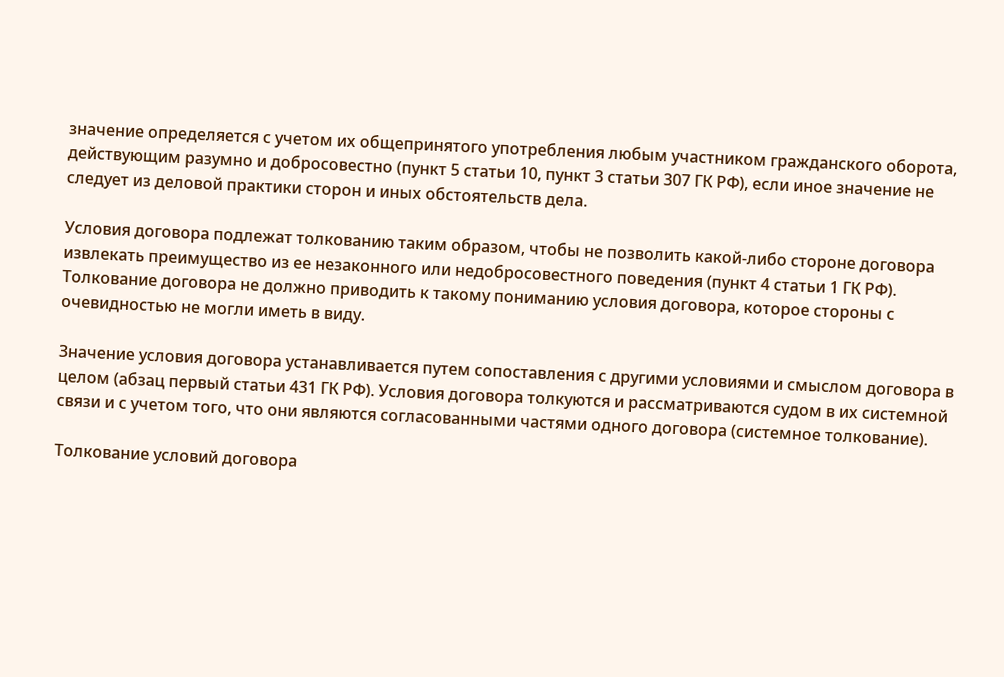значение определяется с учетом их общепринятого употребления любым участником гражданского оборота, действующим разумно и добросовестно (пункт 5 статьи 10, пункт 3 статьи 307 ГК РФ), если иное значение не следует из деловой практики сторон и иных обстоятельств дела.

Условия договора подлежат толкованию таким образом, чтобы не позволить какой-либо стороне договора извлекать преимущество из ее незаконного или недобросовестного поведения (пункт 4 статьи 1 ГК РФ). Толкование договора не должно приводить к такому пониманию условия договора, которое стороны с очевидностью не могли иметь в виду.

Значение условия договора устанавливается путем сопоставления с другими условиями и смыслом договора в целом (абзац первый статьи 431 ГК РФ). Условия договора толкуются и рассматриваются судом в их системной связи и с учетом того, что они являются согласованными частями одного договора (системное толкование).

Толкование условий договора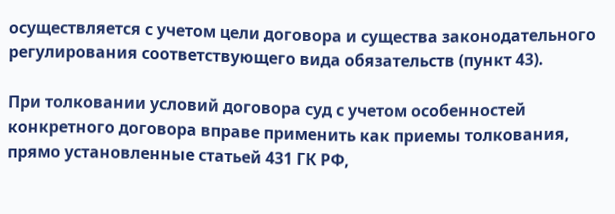осуществляется с учетом цели договора и существа законодательного регулирования соответствующего вида обязательств (пункт 43).

При толковании условий договора суд с учетом особенностей конкретного договора вправе применить как приемы толкования, прямо установленные статьей 431 ГК РФ,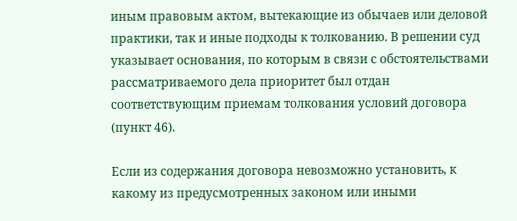иным правовым актом, вытекающие из обычаев или деловой практики, так и иные подходы к толкованию. В решении суд указывает основания, по которым в связи с обстоятельствами рассматриваемого дела приоритет был отдан соответствующим приемам толкования условий договора (пункт 46).

Если из содержания договора невозможно установить, к какому из предусмотренных законом или иными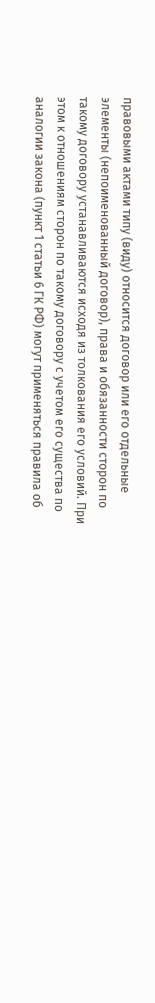правовыми актами типу (виду) относится договор или его отдельные элементы (непоименованный договор), права и обязанности сторон по такому договору устанавливаются исходя из толкования его условий. При этом к отношениям сторон по такому договору с учетом его существа по аналогии закона (пункт 1 статьи 6 ГК РФ) могут применяться правила об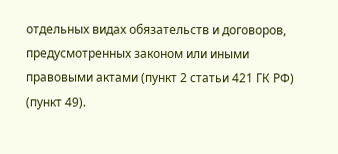отдельных видах обязательств и договоров, предусмотренных законом или иными правовыми актами (пункт 2 статьи 421 ГК РФ) (пункт 49).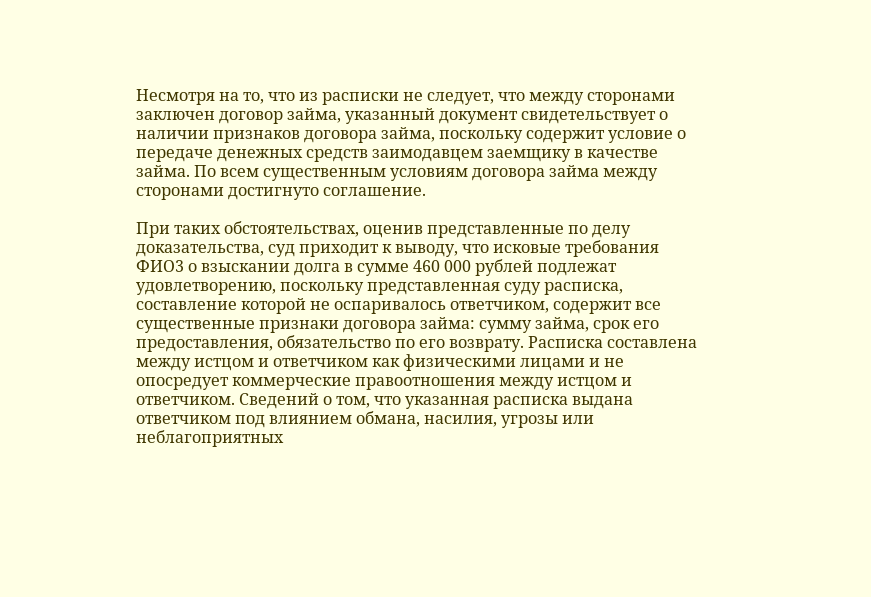Несмотря на то, что из расписки не следует, что между сторонами заключен договор займа, указанный документ свидетельствует о наличии признаков договора займа, поскольку содержит условие о передаче денежных средств заимодавцем заемщику в качестве займа. По всем существенным условиям договора займа между сторонами достигнуто соглашение.

При таких обстоятельствах, оценив представленные по делу доказательства, суд приходит к выводу, что исковые требования ФИО3 о взыскании долга в сумме 460 000 рублей подлежат удовлетворению, поскольку представленная суду расписка, составление которой не оспаривалось ответчиком, содержит все существенные признаки договора займа: сумму займа, срок его предоставления, обязательство по его возврату. Расписка составлена между истцом и ответчиком как физическими лицами и не опосредует коммерческие правоотношения между истцом и ответчиком. Сведений о том, что указанная расписка выдана ответчиком под влиянием обмана, насилия, угрозы или неблагоприятных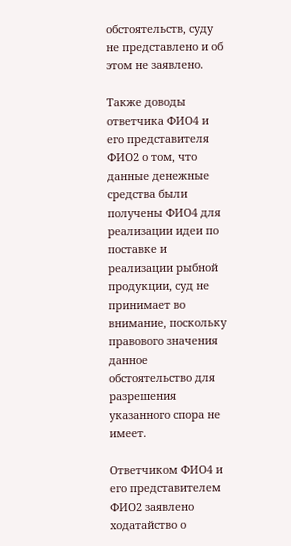обстоятельств, суду не представлено и об этом не заявлено.

Также доводы ответчика ФИО4 и его представителя ФИО2 о том, что данные денежные средства были получены ФИО4 для реализации идеи по поставке и реализации рыбной продукции, суд не принимает во внимание, поскольку правового значения данное обстоятельство для разрешения указанного спора не имеет.

Ответчиком ФИО4 и его представителем ФИО2 заявлено ходатайство о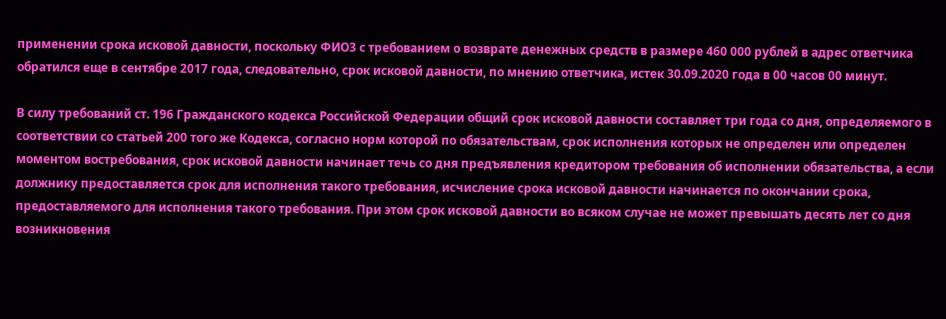применении срока исковой давности, поскольку ФИО3 с требованием о возврате денежных средств в размере 460 000 рублей в адрес ответчика обратился еще в сентябре 2017 года, следовательно, срок исковой давности, по мнению ответчика, истек 30.09.2020 года в 00 часов 00 минут.

В силу требований ст. 196 Гражданского кодекса Российской Федерации общий срок исковой давности составляет три года со дня, определяемого в соответствии со статьей 200 того же Кодекса, согласно норм которой по обязательствам, срок исполнения которых не определен или определен моментом востребования, срок исковой давности начинает течь со дня предъявления кредитором требования об исполнении обязательства, а если должнику предоставляется срок для исполнения такого требования, исчисление срока исковой давности начинается по окончании срока, предоставляемого для исполнения такого требования. При этом срок исковой давности во всяком случае не может превышать десять лет со дня возникновения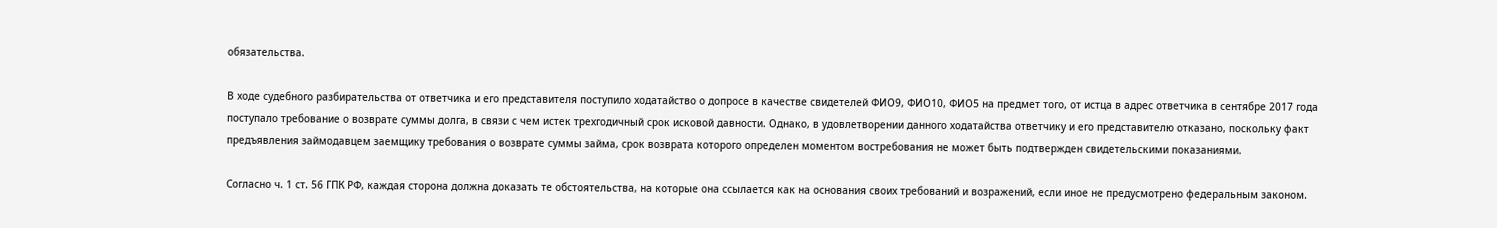обязательства.

В ходе судебного разбирательства от ответчика и его представителя поступило ходатайство о допросе в качестве свидетелей ФИО9, ФИО10, ФИО5 на предмет того, от истца в адрес ответчика в сентябре 2017 года поступало требование о возврате суммы долга, в связи с чем истек трехгодичный срок исковой давности. Однако, в удовлетворении данного ходатайства ответчику и его представителю отказано, поскольку факт предъявления займодавцем заемщику требования о возврате суммы займа, срок возврата которого определен моментом востребования не может быть подтвержден свидетельскими показаниями.

Согласно ч. 1 ст. 56 ГПК РФ, каждая сторона должна доказать те обстоятельства, на которые она ссылается как на основания своих требований и возражений, если иное не предусмотрено федеральным законом.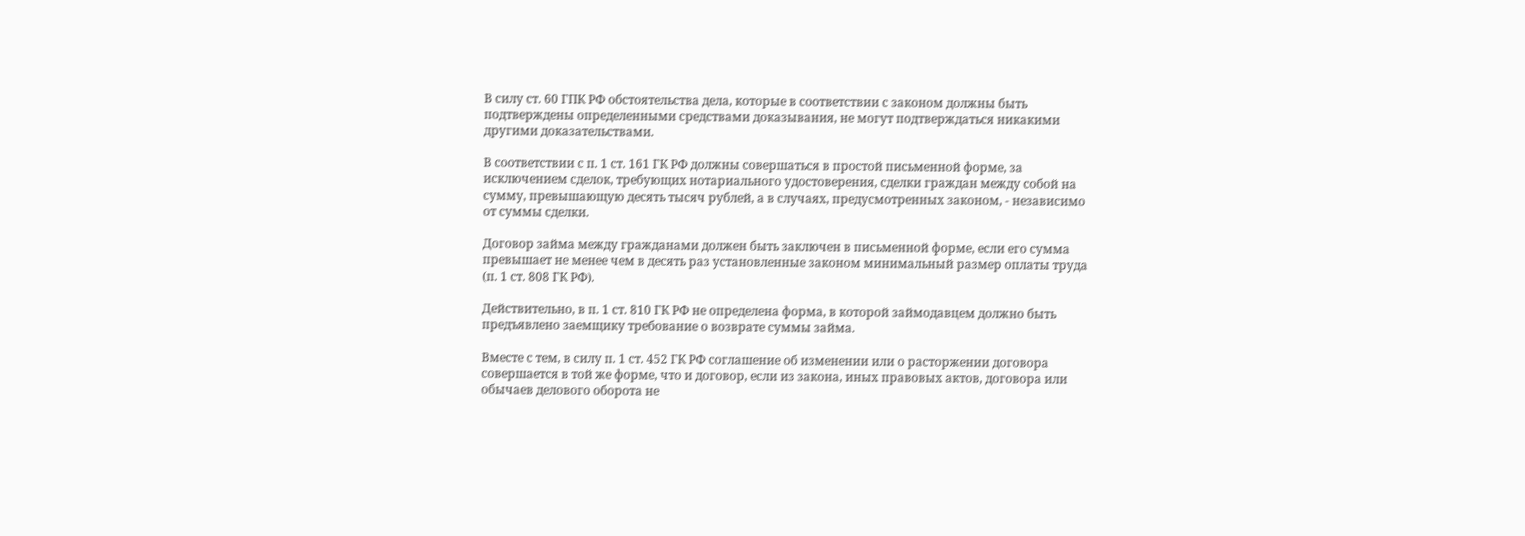В силу ст. 60 ГПК РФ обстоятельства дела, которые в соответствии с законом должны быть подтверждены определенными средствами доказывания, не могут подтверждаться никакими другими доказательствами.

В соответствии с п. 1 ст. 161 ГК РФ должны совершаться в простой письменной форме, за исключением сделок, требующих нотариального удостоверения, сделки граждан между собой на сумму, превышающую десять тысяч рублей, а в случаях, предусмотренных законом, - независимо от суммы сделки.

Договор займа между гражданами должен быть заключен в письменной форме, если его сумма превышает не менее чем в десять раз установленные законом минимальный размер оплаты труда (п. 1 ст. 808 ГК РФ).

Действительно, в п. 1 ст. 810 ГК РФ не определена форма, в которой займодавцем должно быть предъявлено заемщику требование о возврате суммы займа.

Вместе с тем, в силу п. 1 ст. 452 ГК РФ соглашение об изменении или о расторжении договора совершается в той же форме, что и договор, если из закона, иных правовых актов, договора или обычаев делового оборота не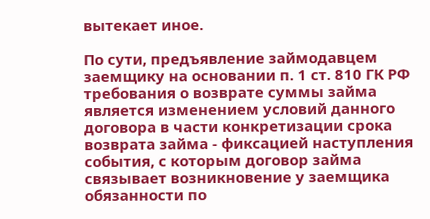вытекает иное.

По сути, предъявление займодавцем заемщику на основании п. 1 ст. 810 ГК РФ требования о возврате суммы займа является изменением условий данного договора в части конкретизации срока возврата займа - фиксацией наступления события, с которым договор займа связывает возникновение у заемщика обязанности по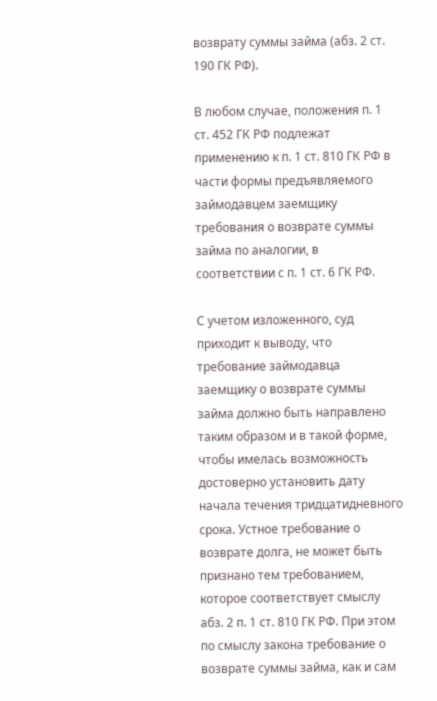возврату суммы займа (абз. 2 ст. 190 ГК РФ).

В любом случае, положения п. 1 ст. 452 ГК РФ подлежат применению к п. 1 ст. 810 ГК РФ в части формы предъявляемого займодавцем заемщику требования о возврате суммы займа по аналогии, в соответствии с п. 1 ст. 6 ГК РФ.

С учетом изложенного, суд приходит к выводу, что требование займодавца заемщику о возврате суммы займа должно быть направлено таким образом и в такой форме, чтобы имелась возможность достоверно установить дату начала течения тридцатидневного срока. Устное требование о возврате долга, не может быть признано тем требованием, которое соответствует смыслу абз. 2 п. 1 ст. 810 ГК РФ. При этом по смыслу закона требование о возврате суммы займа, как и сам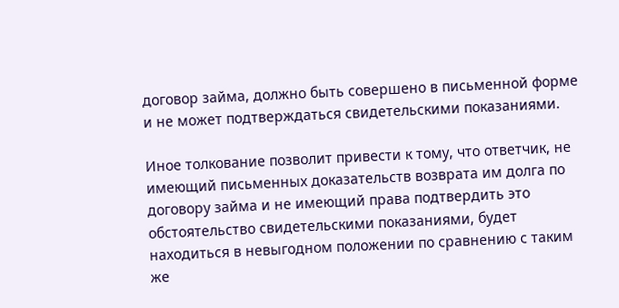договор займа, должно быть совершено в письменной форме и не может подтверждаться свидетельскими показаниями.

Иное толкование позволит привести к тому, что ответчик, не имеющий письменных доказательств возврата им долга по договору займа и не имеющий права подтвердить это обстоятельство свидетельскими показаниями, будет находиться в невыгодном положении по сравнению с таким же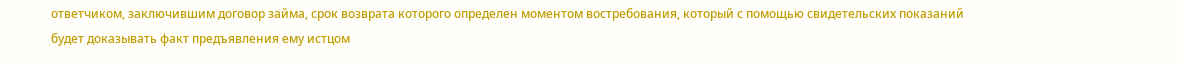ответчиком, заключившим договор займа, срок возврата которого определен моментом востребования, который с помощью свидетельских показаний будет доказывать факт предъявления ему истцом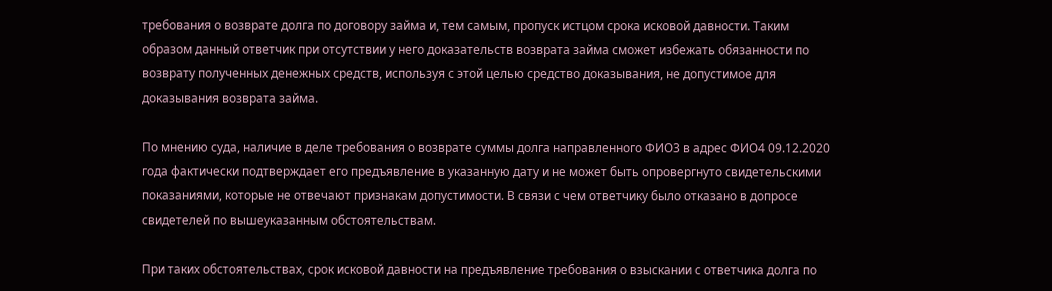требования о возврате долга по договору займа и, тем самым, пропуск истцом срока исковой давности. Таким образом данный ответчик при отсутствии у него доказательств возврата займа сможет избежать обязанности по возврату полученных денежных средств, используя с этой целью средство доказывания, не допустимое для доказывания возврата займа.

По мнению суда, наличие в деле требования о возврате суммы долга направленного ФИО3 в адрес ФИО4 09.12.2020 года фактически подтверждает его предъявление в указанную дату и не может быть опровергнуто свидетельскими показаниями, которые не отвечают признакам допустимости. В связи с чем ответчику было отказано в допросе свидетелей по вышеуказанным обстоятельствам.

При таких обстоятельствах, срок исковой давности на предъявление требования о взыскании с ответчика долга по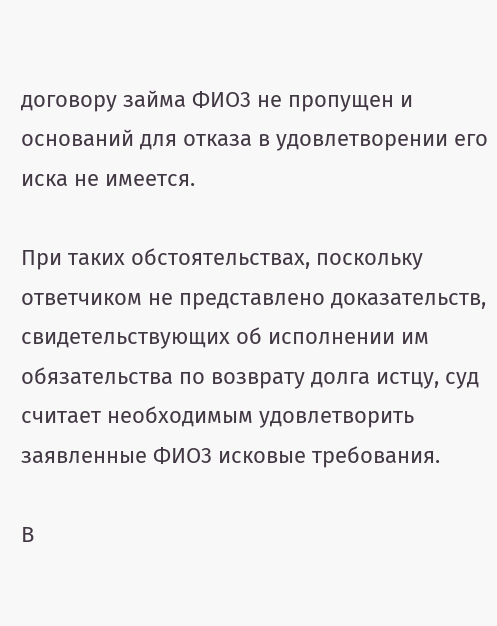договору займа ФИО3 не пропущен и оснований для отказа в удовлетворении его иска не имеется.

При таких обстоятельствах, поскольку ответчиком не представлено доказательств, свидетельствующих об исполнении им обязательства по возврату долга истцу, суд считает необходимым удовлетворить заявленные ФИО3 исковые требования.

В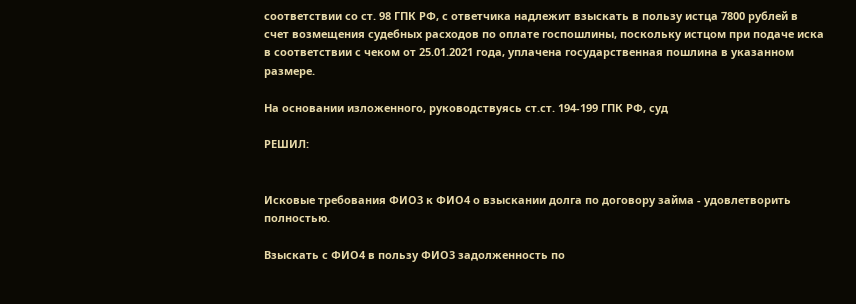соответствии со ст. 98 ГПК РФ, с ответчика надлежит взыскать в пользу истца 7800 рублей в счет возмещения судебных расходов по оплате госпошлины, поскольку истцом при подаче иска в соответствии с чеком от 25.01.2021 года, уплачена государственная пошлина в указанном размере.

На основании изложенного, руководствуясь ст.ст. 194-199 ГПК РФ, суд

РЕШИЛ:


Исковые требования ФИО3 к ФИО4 о взыскании долга по договору займа - удовлетворить полностью.

Взыскать с ФИО4 в пользу ФИО3 задолженность по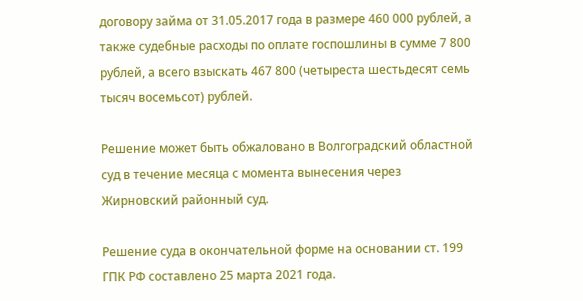договору займа от 31.05.2017 года в размере 460 000 рублей, а также судебные расходы по оплате госпошлины в сумме 7 800 рублей, а всего взыскать 467 800 (четыреста шестьдесят семь тысяч восемьсот) рублей.

Решение может быть обжаловано в Волгоградский областной суд в течение месяца с момента вынесения через Жирновский районный суд.

Решение суда в окончательной форме на основании ст. 199 ГПК РФ составлено 25 марта 2021 года.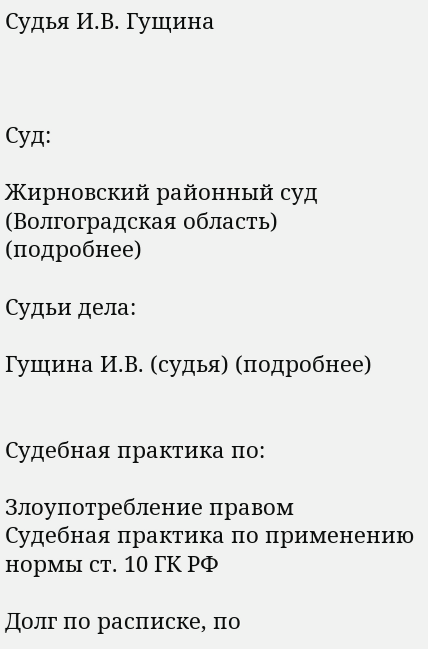Судья И.В. Гущина



Суд:

Жирновский районный суд (Волгоградская область) (подробнее)

Судьи дела:

Гущина И.В. (судья) (подробнее)


Судебная практика по:

Злоупотребление правом
Судебная практика по применению нормы ст. 10 ГК РФ

Долг по расписке, по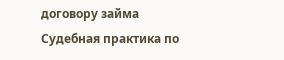договору займа
Судебная практика по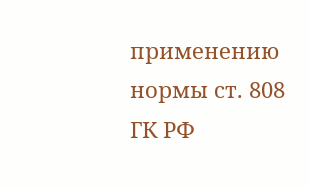применению нормы ст. 808 ГК РФ